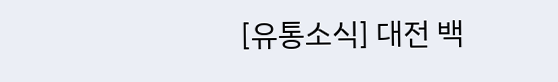[유통소식] 대전 백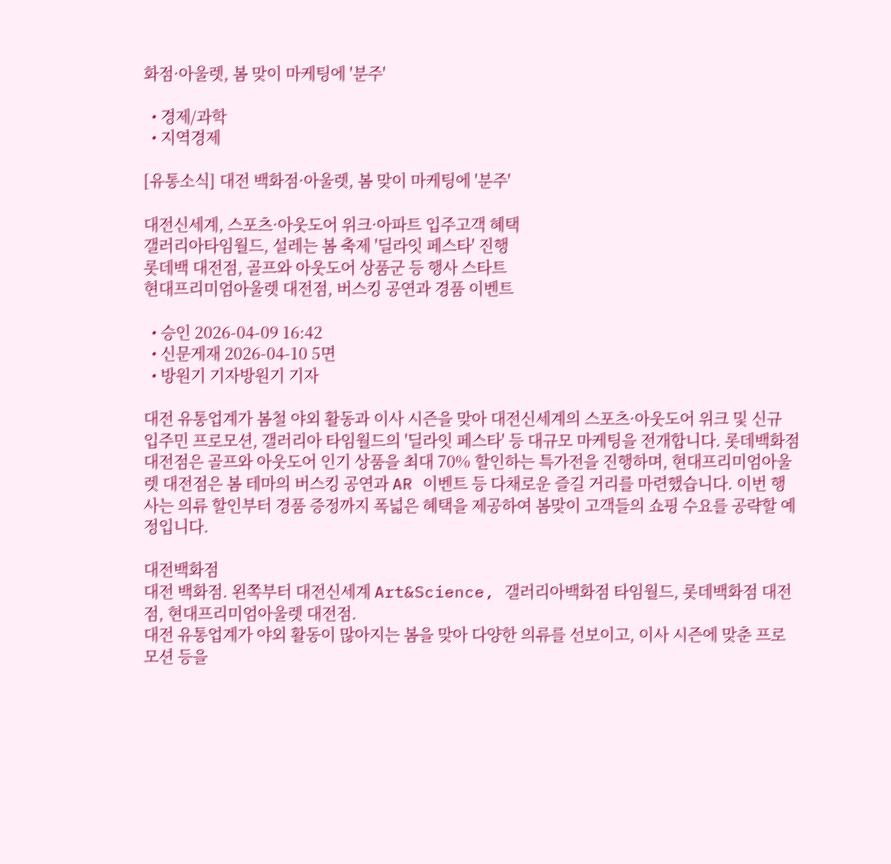화점·아울렛, 봄 맞이 마케팅에 '분주'

  • 경제/과학
  • 지역경제

[유통소식] 대전 백화점·아울렛, 봄 맞이 마케팅에 '분주'

대전신세계, 스포츠·아웃도어 위크·아파트 입주고객 혜택
갤러리아타임월드, 설레는 봄 축제 '딜라잇 페스타' 진행
롯데백 대전점, 골프와 아웃도어 상품군 등 행사 스타트
현대프리미엄아울렛 대전점, 버스킹 공연과 경품 이벤트

  • 승인 2026-04-09 16:42
  • 신문게재 2026-04-10 5면
  • 방원기 기자방원기 기자

대전 유통업계가 봄철 야외 활동과 이사 시즌을 맞아 대전신세계의 스포츠·아웃도어 위크 및 신규 입주민 프로모션, 갤러리아 타임월드의 '딜라잇 페스타' 등 대규모 마케팅을 전개합니다. 롯데백화점 대전점은 골프와 아웃도어 인기 상품을 최대 70% 할인하는 특가전을 진행하며, 현대프리미엄아울렛 대전점은 봄 테마의 버스킹 공연과 AR 이벤트 등 다채로운 즐길 거리를 마련했습니다. 이번 행사는 의류 할인부터 경품 증정까지 폭넓은 혜택을 제공하여 봄맞이 고객들의 쇼핑 수요를 공략할 예정입니다.

대전백화점
대전 백화점. 왼쪽부터 대전신세계 Art&Science, 갤러리아백화점 타임월드, 롯데백화점 대전점, 현대프리미엄아울렛 대전점.
대전 유통업계가 야외 활동이 많아지는 봄을 맞아 다양한 의류를 선보이고, 이사 시즌에 맞춘 프로모션 등을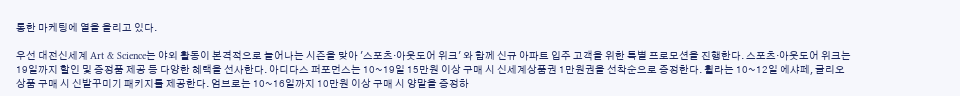통한 마케팅에 열을 올리고 있다.

우선 대전신세계 Art & Science는 야외 활동이 본격적으로 늘어나는 시즌을 맞아 '스포츠·아웃도어 위크' 와 함께 신규 아파트 입주 고객을 위한 특별 프로모션을 진행한다. 스포츠·아웃도어 위크는 19일까지 할인 및 증정품 제공 등 다양한 혜택을 선사한다. 아디다스 퍼포먼스는 10~19일 15만원 이상 구매 시 신세계상품권 1만원권을 선착순으로 증정한다. 휠라는 10~12일 에샤페, 글리오 상품 구매 시 신발꾸미기 패키지를 제공한다. 엄브로는 10~16일까지 10만원 이상 구매 시 양말을 증정하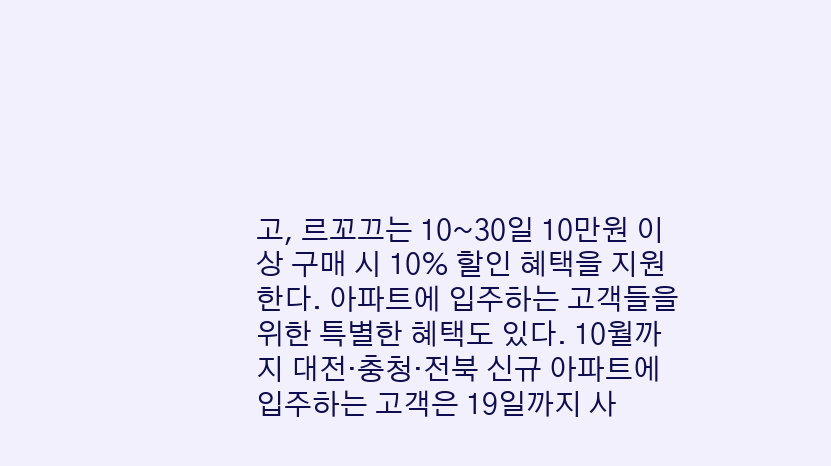고, 르꼬끄는 10~30일 10만원 이상 구매 시 10% 할인 혜택을 지원한다. 아파트에 입주하는 고객들을 위한 특별한 혜택도 있다. 10월까지 대전·충청·전북 신규 아파트에 입주하는 고객은 19일까지 사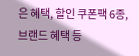은 혜택, 할인 쿠폰팩 6종, 브랜드 혜택 등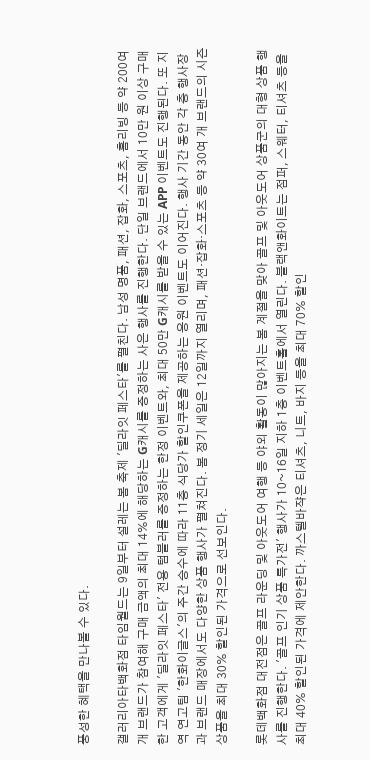풍성한 혜택을 만나볼 수 있다.

갤러리아타백화점 타임월드는 9일부터 설레는 봄 축제 '딜라잇 페스타'를 펼친다. 남성 명품, 패션, 잡화, 스포츠, 홈리빙 등 약 200여 개 브랜드가 참여해 구매 금액의 최대 14%에 해당하는 G캐시를 증정하는 사은 행사를 진행한다. 단일 브랜드에서 10만 원 이상 구매한 고객에게 '딜라잇 페스타' 전용 텀블러를 증정하는 한정 이벤트와, 최대 50만 G캐시를 받을 수 있는 APP 이벤트도 진행된다. 또 지역 연고팀 '한화이글스'의 주간 승수에 따라 11층 식당가 할인쿠폰을 제공하는 응원 이벤트도 이어진다. 행사 기간 동안 각 층 행사장과 브랜드 매장에서도 다양한 상품 행사가 펼쳐진다. 봄 정기 세일은 12일까지 열리며, 패션·잡화·스포츠 등 약 30여 개 브랜드의 시즌 상품을 최대 30% 할인된 가격으로 선보인다.

롯데백화점 대전점은 골프 라운딩 및 아웃도어 여행 등 야외 활동이 많아지는 봄 계절을 맞아 골프 및 아웃도어 상품군의 대형 상품 행사를 진행한다. '골프 인기 상품 특가전' 행사가 10~16일 지하 1층 이벤트홀에서 열린다. 블랙앤화이트는 점퍼, 스웨터, 티셔츠 등을 최대 40% 할인된 가격에 제안한다. 까스텔바쟉은 티셔츠, 니트, 바지 등을 최대 70% 할인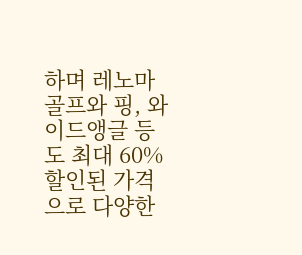하며 레노마골프와 핑, 와이드앵글 등도 최대 60% 할인된 가격으로 다양한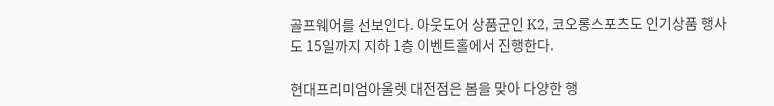골프웨어를 선보인다. 아웃도어 상품군인 K2, 코오롱스포츠도 인기상품 행사도 15일까지 지하 1층 이벤트홀에서 진행한다.

현대프리미엄아울렛 대전점은 봄을 맞아 다양한 행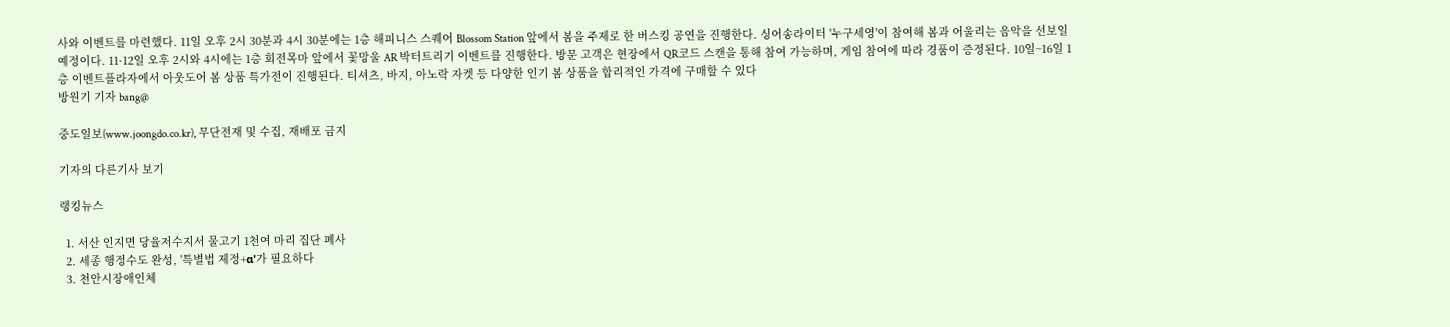사와 이벤트를 마련했다. 11일 오후 2시 30분과 4시 30분에는 1층 해피니스 스퀘어 Blossom Station 앞에서 봄을 주제로 한 버스킹 공연을 진행한다. 싱어송라이터 '누구세영'이 참여해 봄과 어울리는 음악을 선보일 예정이다. 11·12일 오후 2시와 4시에는 1층 회전목마 앞에서 꽃망울 AR 박터트리기 이벤트를 진행한다. 방문 고객은 현장에서 QR코드 스캔을 통해 참여 가능하며, 게임 참여에 따라 경품이 증정된다. 10일~16일 1층 이벤트플라자에서 아웃도어 봄 상품 특가전이 진행된다. 티셔츠, 바지, 아노락 자켓 등 다양한 인기 봄 상품을 합리적인 가격에 구매할 수 있다
방원기 기자 bang@

중도일보(www.joongdo.co.kr), 무단전재 및 수집, 재배포 금지

기자의 다른기사 보기

랭킹뉴스

  1. 서산 인지면 당율저수지서 물고기 1천여 마리 집단 폐사
  2. 세종 행정수도 완성, '특별법 제정+α'가 필요하다
  3. 천안시장애인체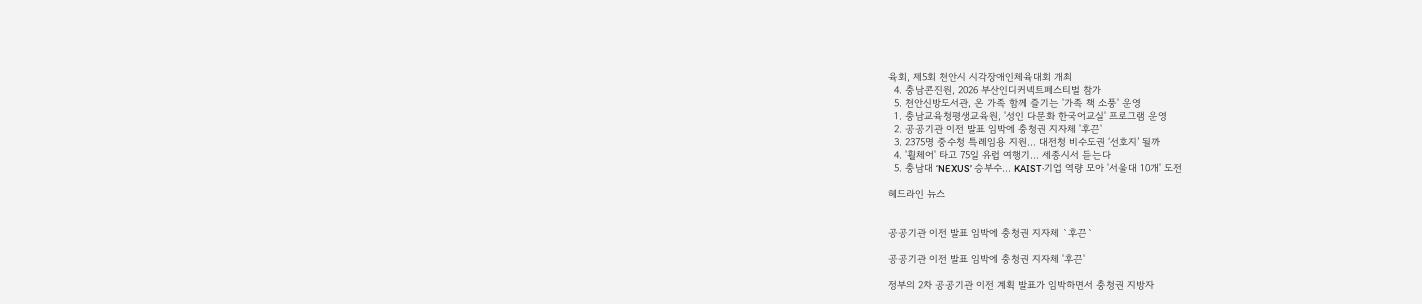육회, 제5회 천안시 시각장애인체육대회 개최
  4. 충남콘진원, 2026 부산인디커넥트페스티벌 참가
  5. 천안신방도서관, 온 가족 함께 즐기는 '가족 책 소풍' 운영
  1. 충남교육청평생교육원, '성인 다문화 한국어교실' 프로그램 운영
  2. 공공기관 이전 발표 임박에 충청권 지자체 '후끈'
  3. 2375명 중수청 특례임용 지원… 대전청 비수도권 ‘선호지’ 될까
  4. '휠체어' 타고 75일 유럽 여행기… 세종시서 듣는다
  5. 충남대 ‘NEXUS’ 승부수… KAIST·기업 역량 모아 '서울대 10개' 도전

헤드라인 뉴스


공공기관 이전 발표 임박에 충청권 지자체 `후끈`

공공기관 이전 발표 임박에 충청권 지자체 '후끈'

정부의 2차 공공기관 이전 계획 발표가 임박하면서 충청권 지방자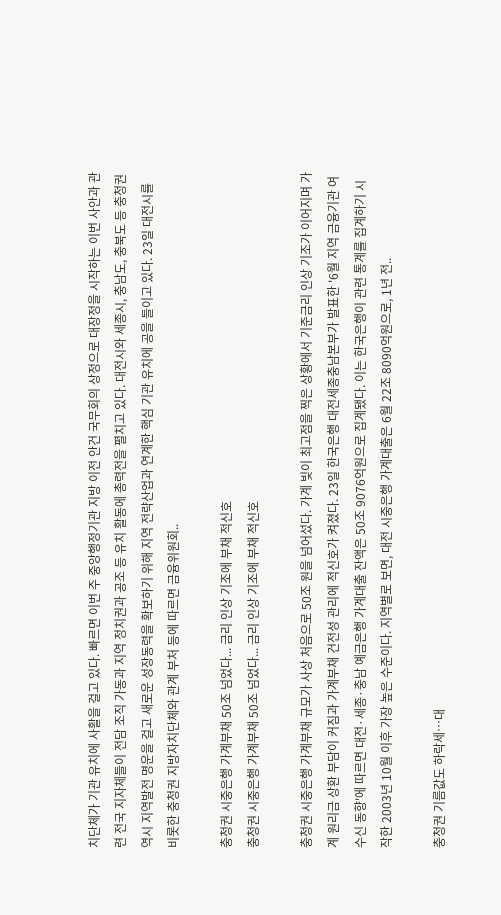치단체가 기관 유치에 사활을 걸고 있다. 빠르면 이번 주 중앙행정기관 지방 이전 안건 국무회의 상정으로 대장정을 시작하는 이번 사안과 관련 전국 지자체들이 전담 조직 가동과 지역 정치권과 공조 등 유치 활동에 총력전을 펼치고 있다. 대전시와 세종시, 충남도, 충북도 등 충청권 역시 지역발전 명운을 걸고 새로운 성장동력을 확보하기 위해 지역 전략산업과 연계한 핵심 기관 유치에 공을 들이고 있다. 23일 대전시를 비롯한 충청권 지방자치단체와 관계 부처 등에 따르면 금융위원회..

충청권 시중은행 가계부채 50조 넘었다... 금리 인상 기조에 부채 적신호
충청권 시중은행 가계부채 50조 넘었다... 금리 인상 기조에 부채 적신호

충청권 시중은행 가계부채 규모가 사상 처음으로 50조 원을 넘어섰다. 가계 빚이 최고점을 찍은 상황에서 기준금리 인상 기조가 이어지며 가계 원리금 상환 부담이 커짐과 가계부채 건전성 관리에 적신호가 켜졌다. 23일 한국은행 대전세종충남본부가 발표한 '6월 지역 금융기관 여수신 동향'에 따르면 대전·세종·충남 예금은행 가계대출 잔액은 50조 9076억원으로 집계됐다. 이는 한국은행이 관련 통계를 집계하기 시작한 2003년 10월 이후 가장 높은 수준이다. 지역별로 보면, 대전 시중은행 가계대출은 6월 22조 8090억원으로, 1년 전..

충청권 기름값도 하락세…대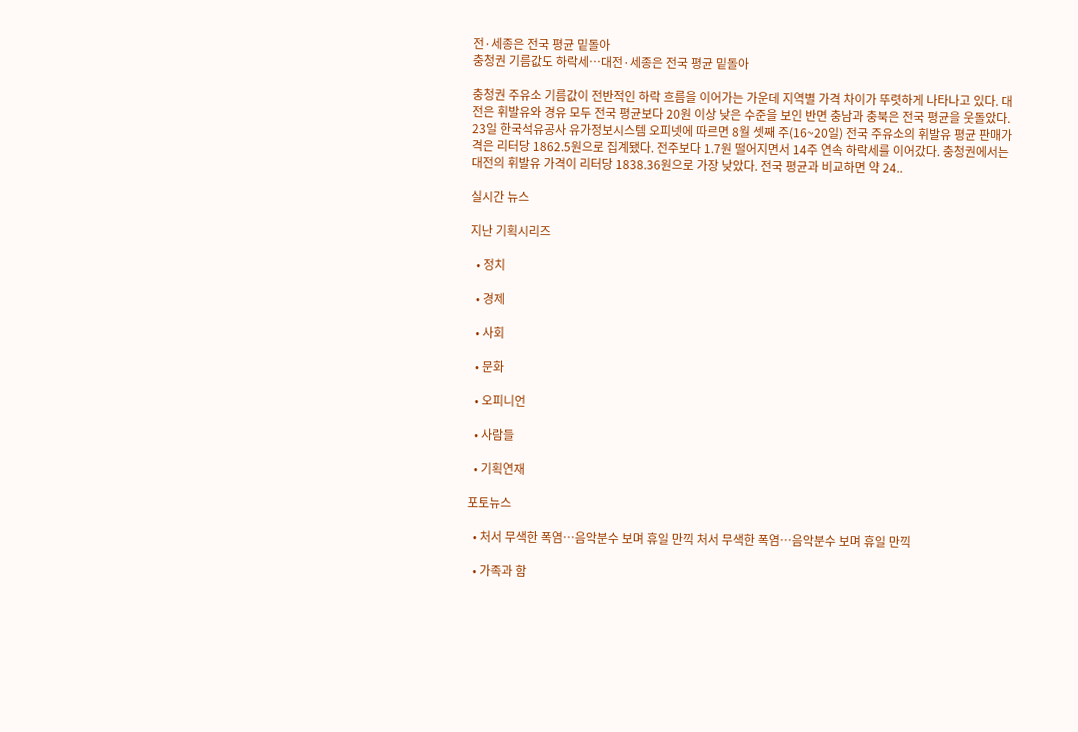전·세종은 전국 평균 밑돌아
충청권 기름값도 하락세…대전·세종은 전국 평균 밑돌아

충청권 주유소 기름값이 전반적인 하락 흐름을 이어가는 가운데 지역별 가격 차이가 뚜렷하게 나타나고 있다. 대전은 휘발유와 경유 모두 전국 평균보다 20원 이상 낮은 수준을 보인 반면 충남과 충북은 전국 평균을 웃돌았다. 23일 한국석유공사 유가정보시스템 오피넷에 따르면 8월 셋째 주(16~20일) 전국 주유소의 휘발유 평균 판매가격은 리터당 1862.5원으로 집계됐다. 전주보다 1.7원 떨어지면서 14주 연속 하락세를 이어갔다. 충청권에서는 대전의 휘발유 가격이 리터당 1838.36원으로 가장 낮았다. 전국 평균과 비교하면 약 24..

실시간 뉴스

지난 기획시리즈

  • 정치

  • 경제

  • 사회

  • 문화

  • 오피니언

  • 사람들

  • 기획연재

포토뉴스

  • 처서 무색한 폭염…음악분수 보며 휴일 만끽 처서 무색한 폭염…음악분수 보며 휴일 만끽

  • 가족과 함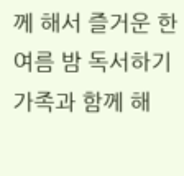께 해서 즐거운 한여름 밤 독서하기 가족과 함께 해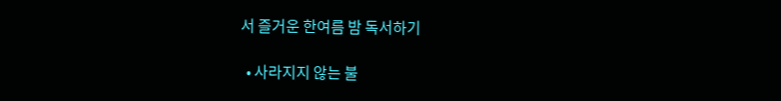서 즐거운 한여름 밤 독서하기

  • 사라지지 않는 불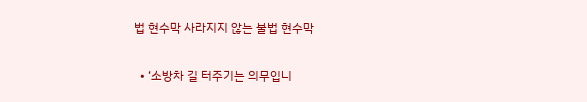법 현수막 사라지지 않는 불법 현수막

  • ‘소방차 길 터주기는 의무입니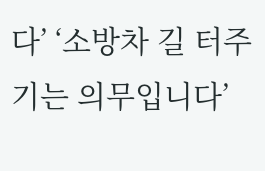다’ ‘소방차 길 터주기는 의무입니다’